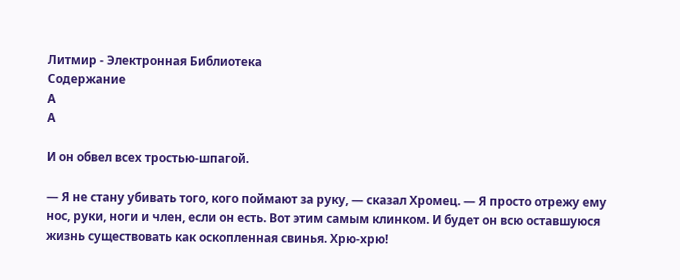Литмир - Электронная Библиотека
Содержание
A
A

И он обвел всех тростью-шпагой.

— Я не стану убивать того, кого поймают за руку, — сказал Хромец. — Я просто отрежу ему нос, руки, ноги и член, если он есть. Вот этим самым клинком. И будет он всю оставшуюся жизнь существовать как оскопленная свинья. Хрю-хрю!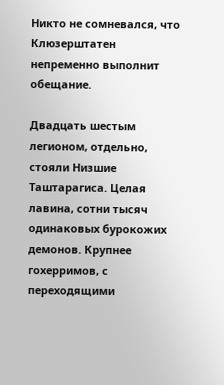Никто не сомневался, что Клюзерштатен непременно выполнит обещание.

Двадцать шестым легионом, отдельно, стояли Низшие Таштарагиса. Целая лавина, сотни тысяч одинаковых бурокожих демонов. Крупнее гохерримов, с переходящими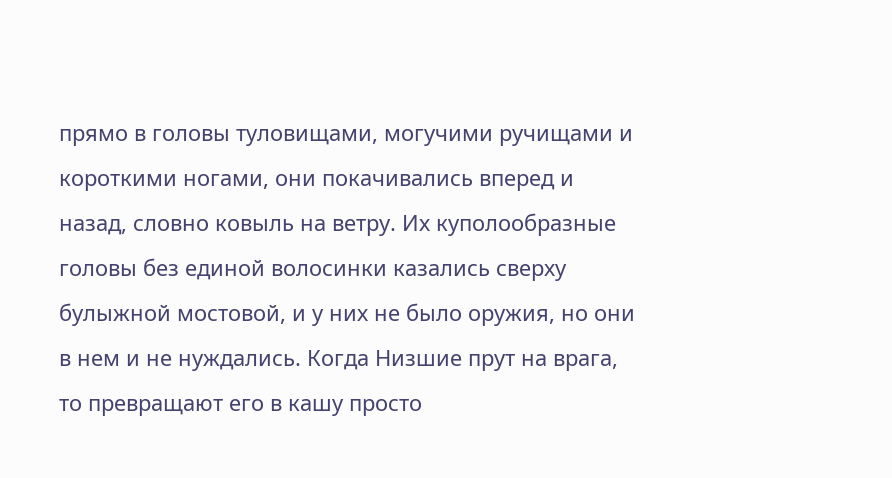прямо в головы туловищами, могучими ручищами и короткими ногами, они покачивались вперед и назад, словно ковыль на ветру. Их куполообразные головы без единой волосинки казались сверху булыжной мостовой, и у них не было оружия, но они в нем и не нуждались. Когда Низшие прут на врага, то превращают его в кашу просто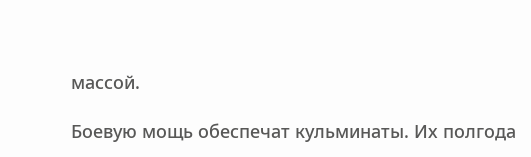массой.

Боевую мощь обеспечат кульминаты. Их полгода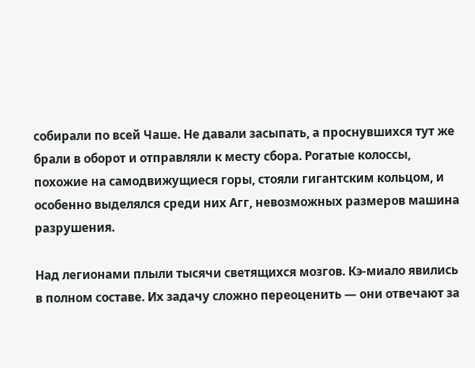собирали по всей Чаше. Не давали засыпать, а проснувшихся тут же брали в оборот и отправляли к месту сбора. Рогатые колоссы, похожие на самодвижущиеся горы, стояли гигантским кольцом, и особенно выделялся среди них Агг, невозможных размеров машина разрушения.

Над легионами плыли тысячи светящихся мозгов. Кэ-миало явились в полном составе. Их задачу сложно переоценить — они отвечают за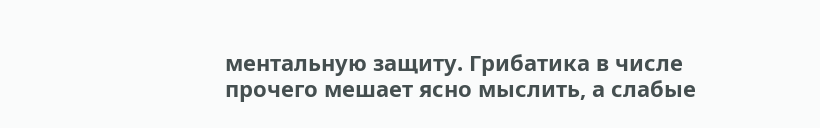ментальную защиту. Грибатика в числе прочего мешает ясно мыслить, а слабые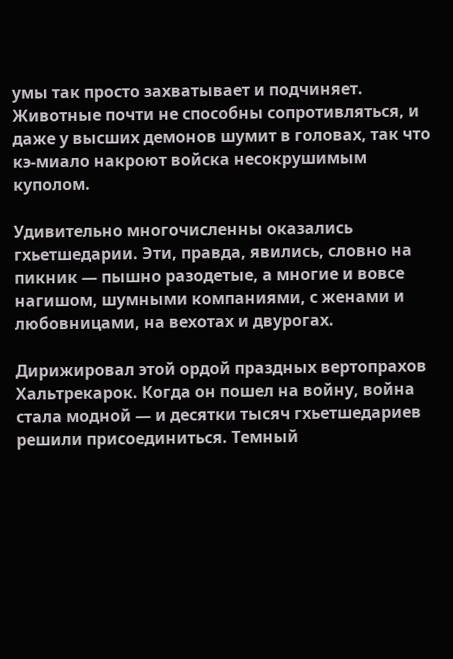умы так просто захватывает и подчиняет. Животные почти не способны сопротивляться, и даже у высших демонов шумит в головах, так что кэ-миало накроют войска несокрушимым куполом.

Удивительно многочисленны оказались гхьетшедарии. Эти, правда, явились, словно на пикник — пышно разодетые, а многие и вовсе нагишом, шумными компаниями, с женами и любовницами, на вехотах и двурогах.

Дирижировал этой ордой праздных вертопрахов Хальтрекарок. Когда он пошел на войну, война стала модной — и десятки тысяч гхьетшедариев решили присоединиться. Темный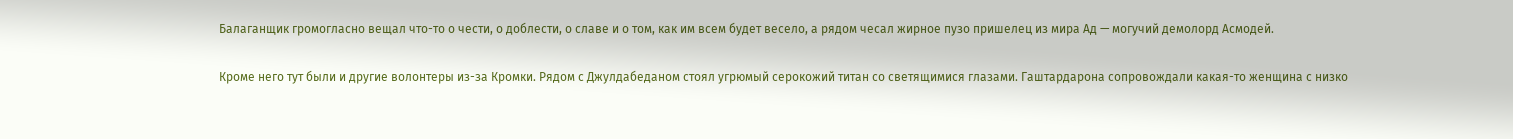Балаганщик громогласно вещал что-то о чести, о доблести, о славе и о том, как им всем будет весело, а рядом чесал жирное пузо пришелец из мира Ад — могучий демолорд Асмодей.

Кроме него тут были и другие волонтеры из-за Кромки. Рядом с Джулдабеданом стоял угрюмый серокожий титан со светящимися глазами. Гаштардарона сопровождали какая-то женщина с низко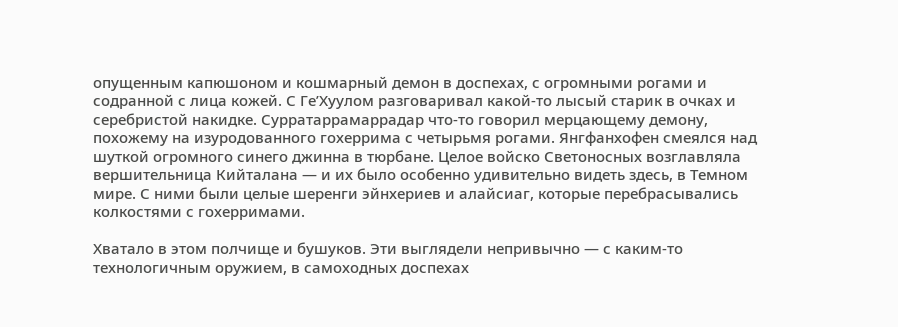опущенным капюшоном и кошмарный демон в доспехах, с огромными рогами и содранной с лица кожей. С Ге’Хуулом разговаривал какой-то лысый старик в очках и серебристой накидке. Сурратаррамаррадар что-то говорил мерцающему демону, похожему на изуродованного гохеррима с четырьмя рогами. Янгфанхофен смеялся над шуткой огромного синего джинна в тюрбане. Целое войско Светоносных возглавляла вершительница Кийталана — и их было особенно удивительно видеть здесь, в Темном мире. С ними были целые шеренги эйнхериев и алайсиаг, которые перебрасывались колкостями с гохерримами.

Хватало в этом полчище и бушуков. Эти выглядели непривычно — с каким-то технологичным оружием, в самоходных доспехах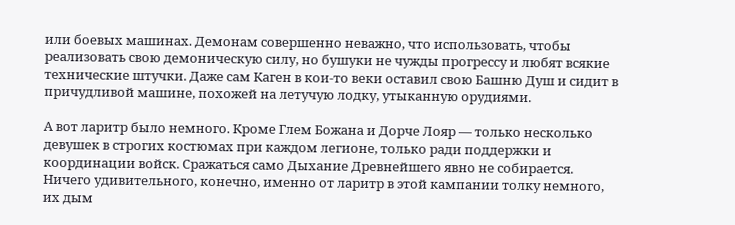или боевых машинах. Демонам совершенно неважно, что использовать, чтобы реализовать свою демоническую силу, но бушуки не чужды прогрессу и любят всякие технические штучки. Даже сам Каген в кои-то веки оставил свою Башню Душ и сидит в причудливой машине, похожей на летучую лодку, утыканную орудиями.

А вот ларитр было немного. Кроме Глем Божана и Дорче Лояр — только несколько девушек в строгих костюмах при каждом легионе, только ради поддержки и координации войск. Сражаться само Дыхание Древнейшего явно не собирается. Ничего удивительного, конечно, именно от ларитр в этой кампании толку немного, их дым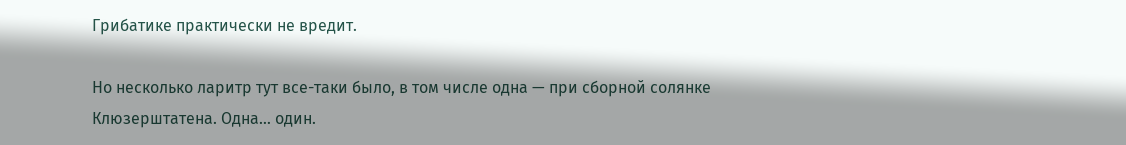Грибатике практически не вредит.

Но несколько ларитр тут все-таки было, в том числе одна — при сборной солянке Клюзерштатена. Одна… один.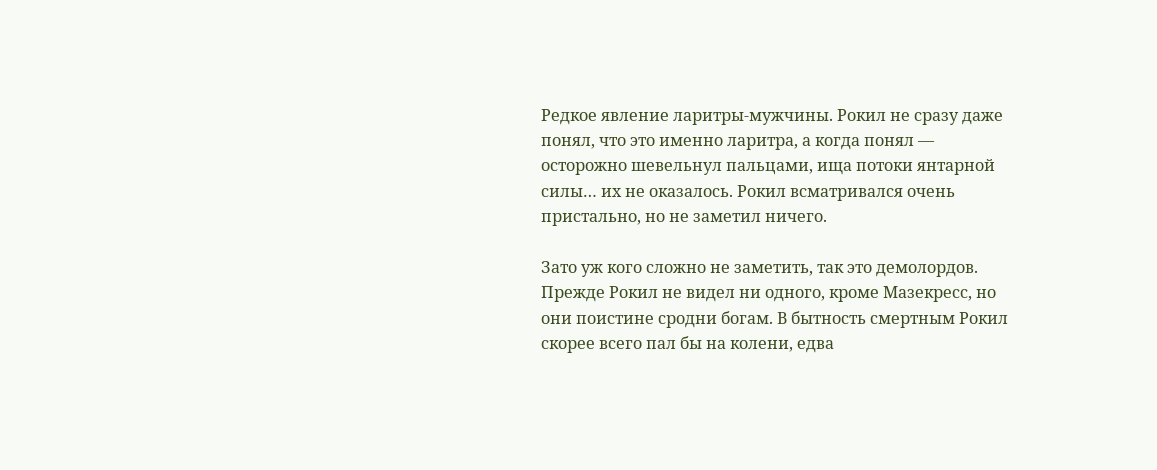Редкое явление ларитры-мужчины. Рокил не сразу даже понял, что это именно ларитра, а когда понял — осторожно шевельнул пальцами, ища потоки янтарной силы… их не оказалось. Рокил всматривался очень пристально, но не заметил ничего.

Зато уж кого сложно не заметить, так это демолордов. Прежде Рокил не видел ни одного, кроме Мазекресс, но они поистине сродни богам. В бытность смертным Рокил скорее всего пал бы на колени, едва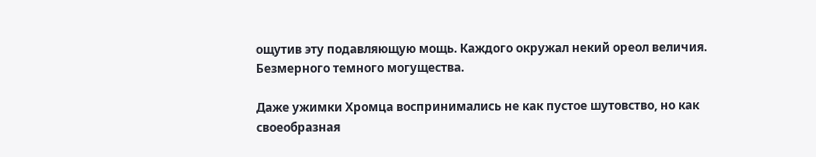ощутив эту подавляющую мощь. Каждого окружал некий ореол величия. Безмерного темного могущества.

Даже ужимки Хромца воспринимались не как пустое шутовство, но как своеобразная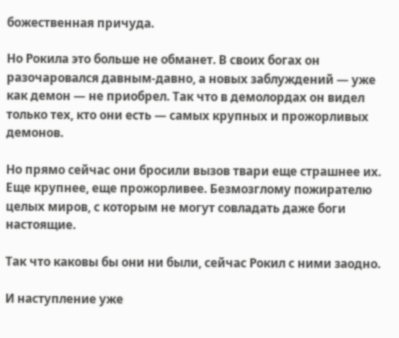божественная причуда.

Но Рокила это больше не обманет. В своих богах он разочаровался давным-давно, а новых заблуждений — уже как демон — не приобрел. Так что в демолордах он видел только тех, кто они есть — самых крупных и прожорливых демонов.

Но прямо сейчас они бросили вызов твари еще страшнее их. Еще крупнее, еще прожорливее. Безмозглому пожирателю целых миров, с которым не могут совладать даже боги настоящие.

Так что каковы бы они ни были, сейчас Рокил с ними заодно.

И наступление уже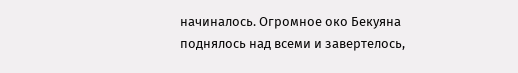начиналось. Огромное око Бекуяна поднялось над всеми и завертелось,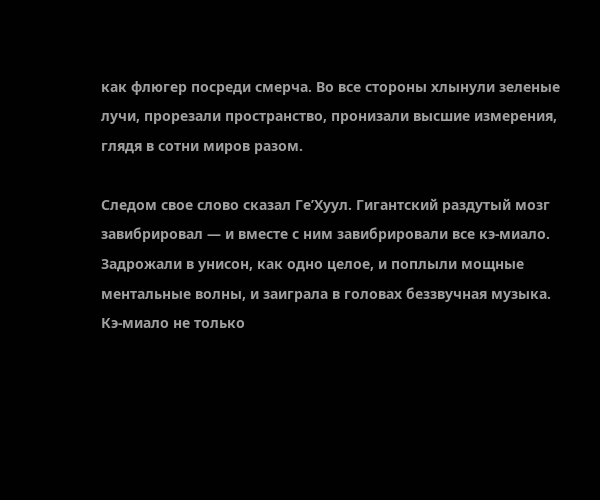как флюгер посреди смерча. Во все стороны хлынули зеленые лучи, прорезали пространство, пронизали высшие измерения, глядя в сотни миров разом.

Следом свое слово сказал Ге’Хуул. Гигантский раздутый мозг завибрировал — и вместе с ним завибрировали все кэ-миало. Задрожали в унисон, как одно целое, и поплыли мощные ментальные волны, и заиграла в головах беззвучная музыка. Кэ-миало не только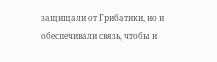защищали от Грибатики, но и обеспечивали связь, чтобы и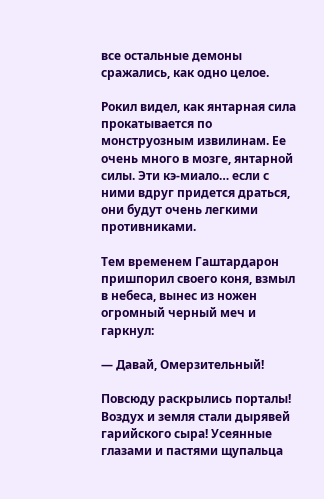все остальные демоны сражались, как одно целое.

Рокил видел, как янтарная сила прокатывается по монструозным извилинам. Ее очень много в мозге, янтарной силы. Эти кэ-миало… если с ними вдруг придется драться, они будут очень легкими противниками.

Тем временем Гаштардарон пришпорил своего коня, взмыл в небеса, вынес из ножен огромный черный меч и гаркнул:

— Давай, Омерзительный!

Повсюду раскрылись порталы! Воздух и земля стали дырявей гарийского сыра! Усеянные глазами и пастями щупальца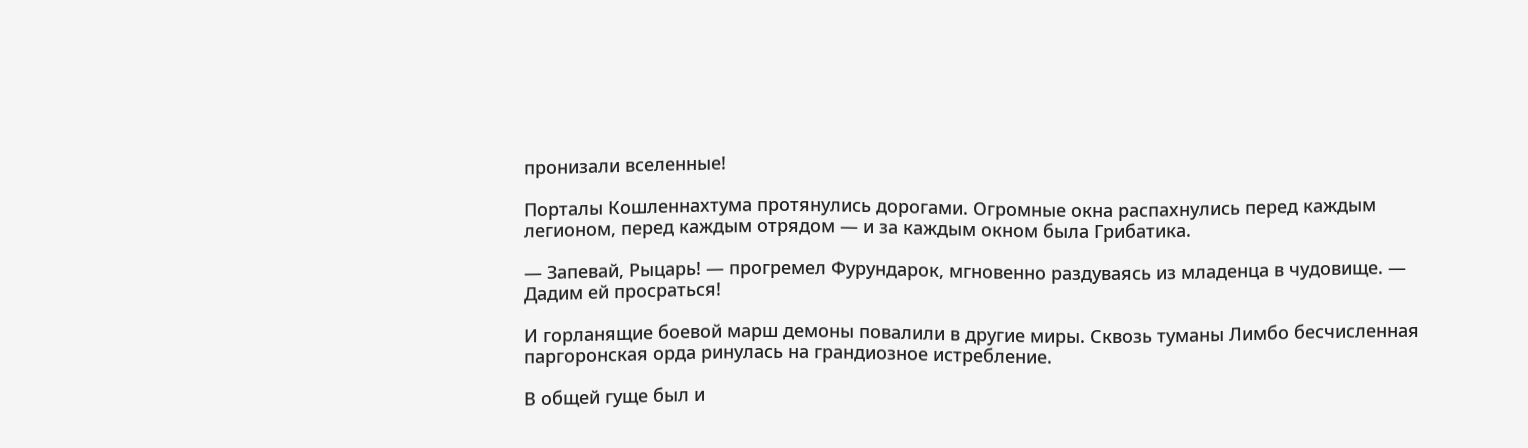пронизали вселенные!

Порталы Кошленнахтума протянулись дорогами. Огромные окна распахнулись перед каждым легионом, перед каждым отрядом — и за каждым окном была Грибатика.

— Запевай, Рыцарь! — прогремел Фурундарок, мгновенно раздуваясь из младенца в чудовище. — Дадим ей просраться!

И горланящие боевой марш демоны повалили в другие миры. Сквозь туманы Лимбо бесчисленная паргоронская орда ринулась на грандиозное истребление.

В общей гуще был и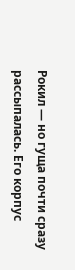Рокил — но гуща почти сразу рассыпалась. Его корпус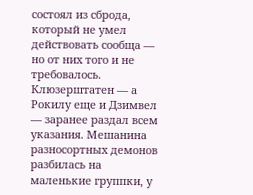состоял из сброда, который не умел действовать сообща — но от них того и не требовалось. Клюзерштатен — а Рокилу еще и Дзимвел — заранее раздал всем указания. Мешанина разносортных демонов разбилась на маленькие группки, у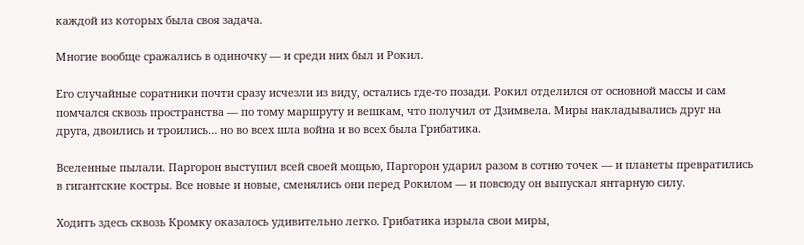каждой из которых была своя задача.

Многие вообще сражались в одиночку — и среди них был и Рокил.

Его случайные соратники почти сразу исчезли из виду, остались где-то позади. Рокил отделился от основной массы и сам помчался сквозь пространства — по тому маршруту и вешкам, что получил от Дзимвела. Миры накладывались друг на друга, двоились и троились… но во всех шла война и во всех была Грибатика.

Вселенные пылали. Паргорон выступил всей своей мощью, Паргорон ударил разом в сотню точек — и планеты превратились в гигантские костры. Все новые и новые, сменялись они перед Рокилом — и повсюду он выпускал янтарную силу.

Ходить здесь сквозь Кромку оказалось удивительно легко. Грибатика изрыла свои миры,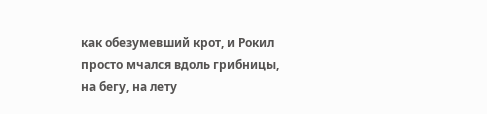как обезумевший крот, и Рокил просто мчался вдоль грибницы, на бегу, на лету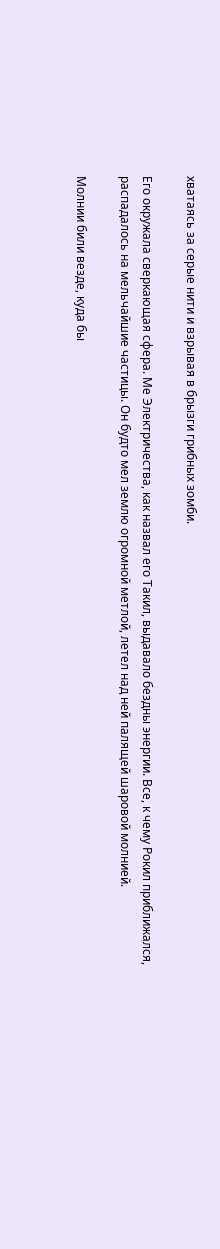хватаясь за серые нити и взрывая в брызги грибных зомби.

Его окружала сверкающая сфера. Ме Электричества, как назвал его Такил, выдавало бездны энергии. Все, к чему Рокил приближался, распадалось на мельчайшие частицы. Он будто мел землю огромной метлой, летел над ней палящей шаровой молнией.

Молнии били везде, куда бы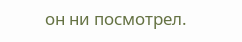он ни посмотрел.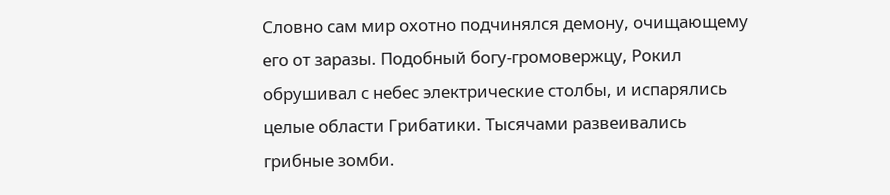Словно сам мир охотно подчинялся демону, очищающему его от заразы. Подобный богу-громовержцу, Рокил обрушивал с небес электрические столбы, и испарялись целые области Грибатики. Тысячами развеивались грибные зомби.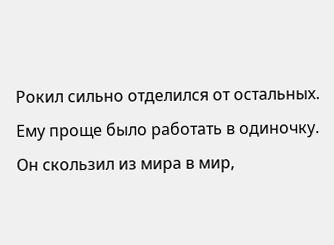Рокил сильно отделился от остальных. Ему проще было работать в одиночку. Он скользил из мира в мир,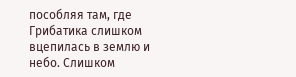пособляя там, где Грибатика слишком вцепилась в землю и небо. Слишком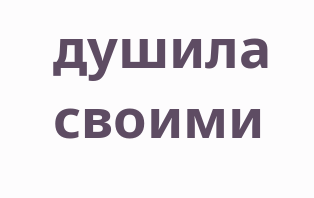душила своими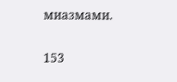миазмами.

153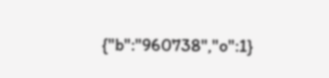{"b":"960738","o":1}